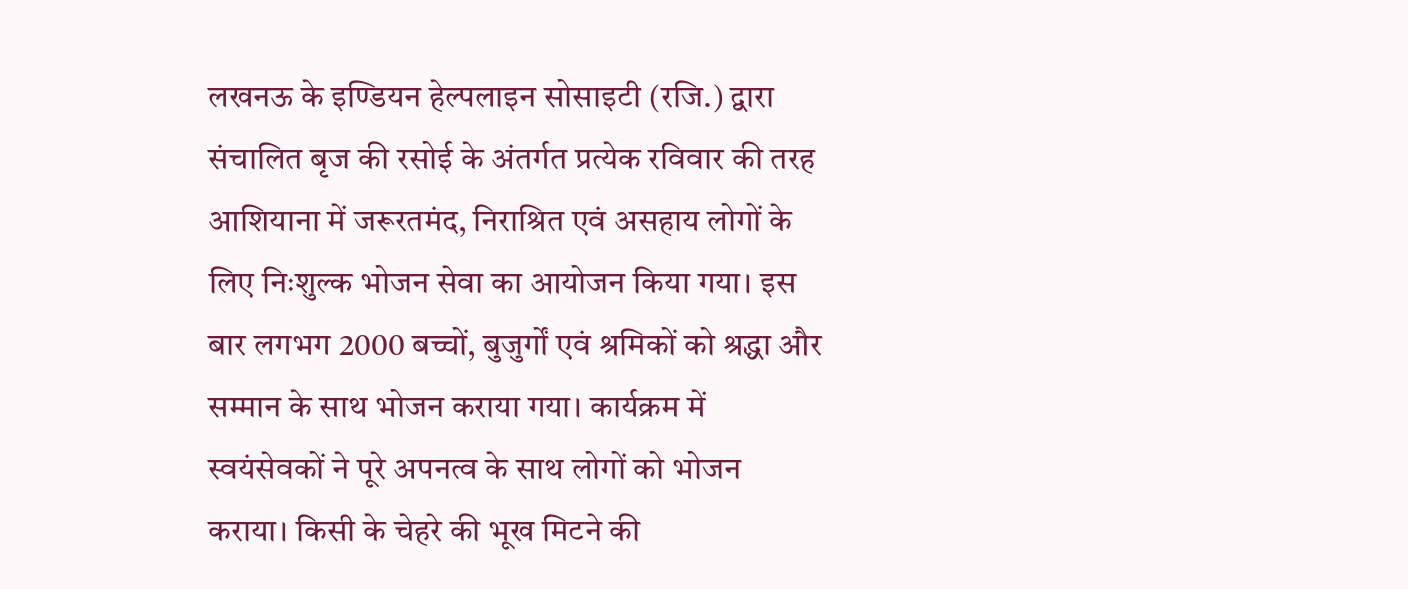लखनऊ के इण्डियन हेल्पलाइन सोसाइटी (रजि.) द्वारा संचालित बृज की रसोई के अंतर्गत प्रत्येक रविवार की तरह आशियाना में जरूरतमंद, निराश्रित एवं असहाय लोगों के लिए निःशुल्क भोजन सेवा का आयोजन किया गया। इस बार लगभग 2000 बच्चों, बुजुर्गों एवं श्रमिकों को श्रद्धा और सम्मान के साथ भोजन कराया गया। कार्यक्रम में स्वयंसेवकों ने पूरे अपनत्व के साथ लोगों को भोजन कराया। किसी के चेहरे की भूख मिटने की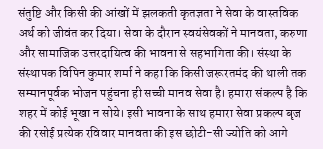संतुष्टि और किसी की आंखों में झलकती कृतज्ञता ने सेवा के वास्तविक अर्थ को जीवंत कर दिया। सेवा के दौरान स्वयंसेवकों ने मानवता, करुणा और सामाजिक उत्तरदायित्व की भावना से सहभागिता की। संस्था के संस्थापक विपिन कुमार शर्मा ने कहा कि किसी जरूरतमंद की थाली तक सम्मानपूर्वक भोजन पहुंचना ही सच्ची मानव सेवा है। हमारा संकल्प है कि शहर में कोई भूखा न सोये। इसी भावना के साथ हमारा सेवा प्रकल्प बृज की रसोई प्रत्येक रविवार मानवता की इस छोटी-सी ज्योति को आगे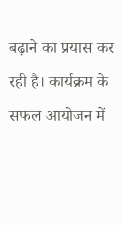बढ़ाने का प्रयास कर रही है। कार्यक्रम के सफल आयोजन में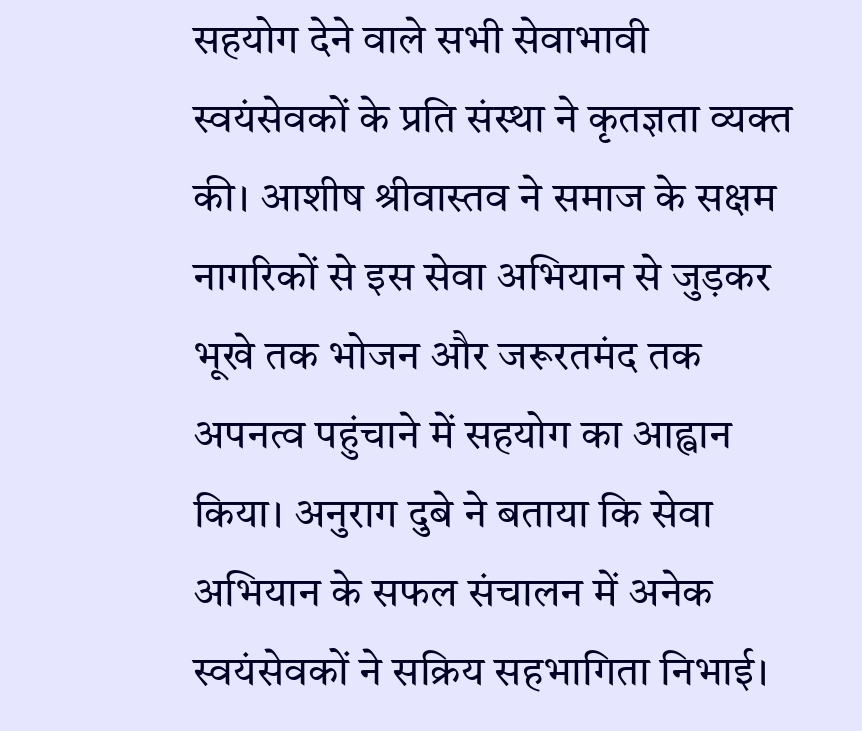सहयोग देने वाले सभी सेवाभावी स्वयंसेवकों के प्रति संस्था ने कृतज्ञता व्यक्त की। आशीष श्रीवास्तव ने समाज के सक्षम नागरिकों से इस सेवा अभियान से जुड़कर भूखे तक भोजन और जरूरतमंद तक अपनत्व पहुंचाने में सहयोग का आह्वान किया। अनुराग दुबे ने बताया कि सेवा अभियान के सफल संचालन में अनेक स्वयंसेवकों ने सक्रिय सहभागिता निभाई।